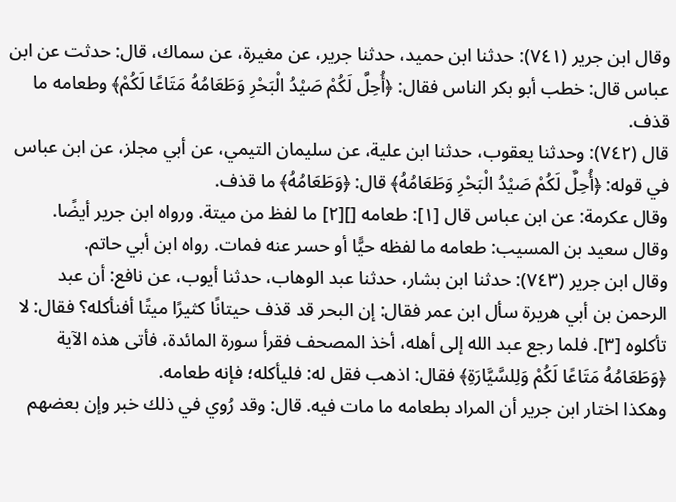وقال ابن جرير (٧٤١): حدثنا ابن حميد، حدثنا جرير، عن مغيرة، عن سماك، قال: حدثت عن ابن عباس قال: خطب أبو بكر الناس فقال: ﴿أُحِلَّ لَكُمْ صَيْدُ الْبَحْرِ وَطَعَامُهُ مَتَاعًا لَكُمْ﴾ وطعامه ما قذف.
قال (٧٤٢): وحدثنا يعقوب، حدثنا ابن علية، عن سليمان التيمي، عن أبي مجلز، عن ابن عباس في قوله: ﴿أُحِلَّ لَكُمْ صَيْدُ الْبَحْرِ وَطَعَامُهُ﴾ قال: ﴿وَطَعَامُهُ﴾ ما قذف.
وقال عكرمة: عن ابن عباس قال [١]: طعامه [][٢] ما لفظ من ميتة. ورواه ابن جرير أيضًا.
وقال سعيد بن المسيب: طعامه ما لفظه حيًّا أو حسر عنه فمات. رواه ابن أبي حاتم.
وقال ابن جرير (٧٤٣): حدثنا ابن بشار، حدثنا عبد الوهاب، حدثنا أيوب، عن نافع: أن عبد الرحمن بن أبي هريرة سأل ابن عمر فقال: إن البحر قد قذف حيتانًا كثيرًا ميتًا أفنأكله؟ فقال: لا تأكلوه [٣]. فلما رجع عبد الله إلى أهله، أخذ المصحف فقرأ سورة المائدة، فأتى هذه الآية ﴿وَطَعَامُهُ مَتَاعًا لَكُمْ وَلِلسَّيَّارَةِ﴾ فقال: اذهب فقل له: فليأكله؛ فإنه طعامه.
وهكذا اختار ابن جرير أن المراد بطعامه ما مات فيه. قال: وقد رُوي في ذلك خبر وإن بعضهم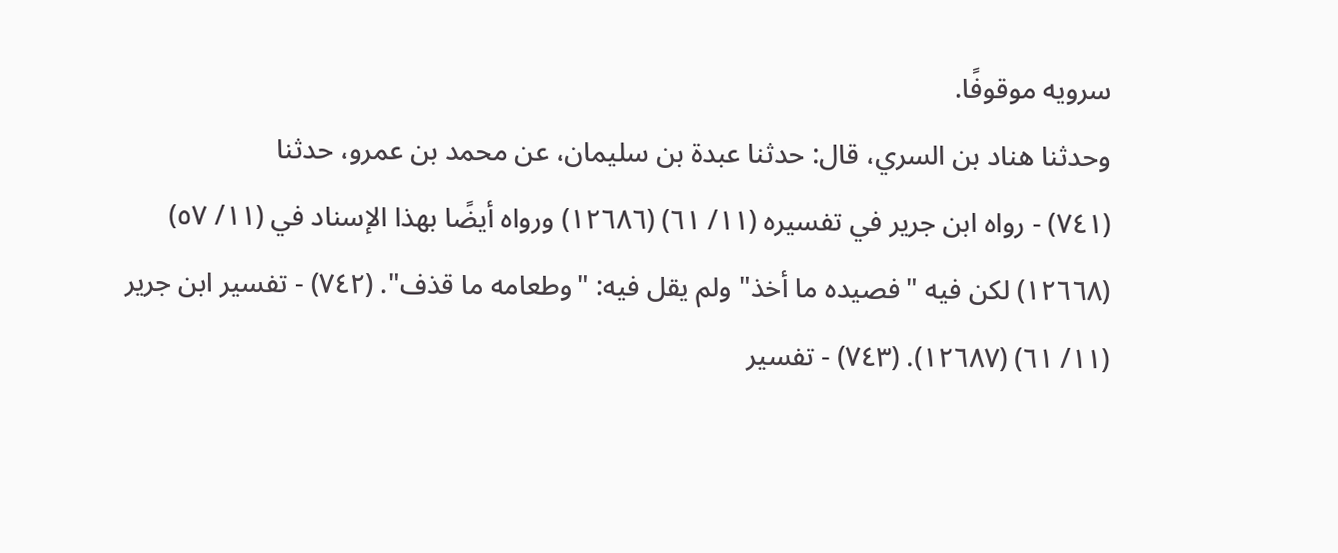سرويه موقوفًا.
وحدثنا هناد بن السري، قال: حدثنا عبدة بن سليمان، عن محمد بن عمرو، حدثنا
(٧٤١) - رواه ابن جرير في تفسيره (١١/ ٦١) (١٢٦٨٦) ورواه أيضًا بهذا الإسناد في (١١/ ٥٧) (١٢٦٦٨) لكن فيه "فصيده ما أخذ" ولم يقل فيه: "وطعامه ما قذف". (٧٤٢) - تفسير ابن جرير (١١/ ٦١) (١٢٦٨٧). (٧٤٣) - تفسير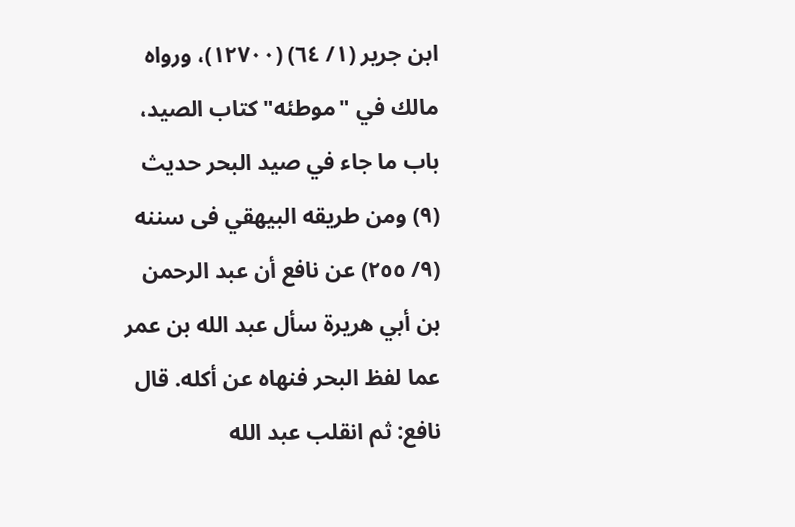ابن جرير (١/ ٦٤) (١٢٧٠٠)، ورواه مالك في "موطئه" كتاب الصيد، باب ما جاء في صيد البحر حديث (٩) ومن طريقه البيهقي فى سننه (٩/ ٢٥٥) عن نافع أن عبد الرحمن بن أبي هريرة سأل عبد الله بن عمر عما لفظ البحر فنهاه عن أكله. قال نافع: ثم انقلب عبد الله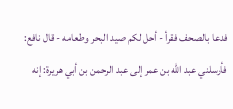فدعا بالصحف فقرأ - أحل لكم صيد البحر وطعامه - قال نافع: فأرسلني عبد الله بن عمر إلى عبد الرحمن بن أبي هريرة: إنه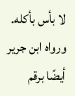لا بأس بأكله. ورواه ابن جرير أيضًا برقم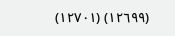(١٢٦٩٩) (١٢٧٠١)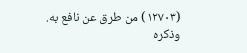(١٢٧٠٣) من طرق عن نافع به. وذكره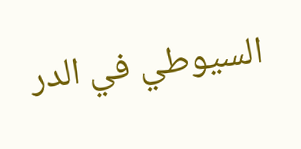السيوطي في الدر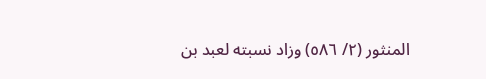المنثور (٢/ ٥٨٦) وزاد نسبته لعبد بن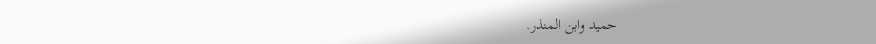حميد وابن المنذر.